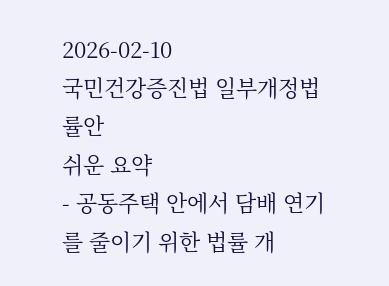2026-02-10
국민건강증진법 일부개정법률안
쉬운 요약
- 공동주택 안에서 담배 연기를 줄이기 위한 법률 개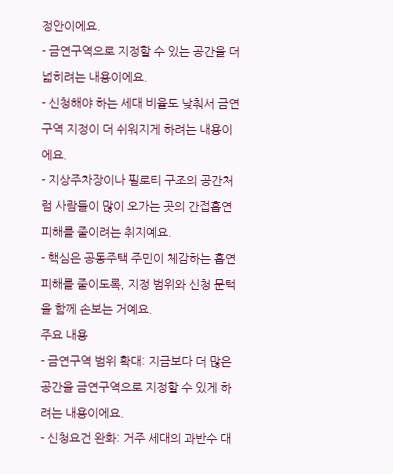정안이에요.
- 금연구역으로 지정할 수 있는 공간을 더 넓히려는 내용이에요.
- 신청해야 하는 세대 비율도 낮춰서 금연구역 지정이 더 쉬워지게 하려는 내용이에요.
- 지상주차장이나 필로티 구조의 공간처럼 사람들이 많이 오가는 곳의 간접흡연 피해를 줄이려는 취지예요.
- 핵심은 공동주택 주민이 체감하는 흡연 피해를 줄이도록, 지정 범위와 신청 문턱을 함께 손보는 거예요.
주요 내용
- 금연구역 범위 확대: 지금보다 더 많은 공간을 금연구역으로 지정할 수 있게 하려는 내용이에요.
- 신청요건 완화: 거주 세대의 과반수 대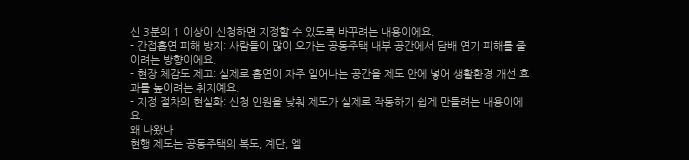신 3분의 1 이상이 신청하면 지정할 수 있도록 바꾸려는 내용이에요.
- 간접흡연 피해 방지: 사람들이 많이 오가는 공동주택 내부 공간에서 담배 연기 피해를 줄이려는 방향이에요.
- 현장 체감도 제고: 실제로 흡연이 자주 일어나는 공간을 제도 안에 넣어 생활환경 개선 효과를 높이려는 취지예요.
- 지정 절차의 현실화: 신청 인원을 낮춰 제도가 실제로 작동하기 쉽게 만들려는 내용이에요.
왜 나왔나
현행 제도는 공동주택의 복도, 계단, 엘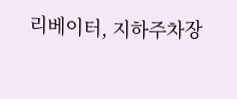리베이터, 지하주차장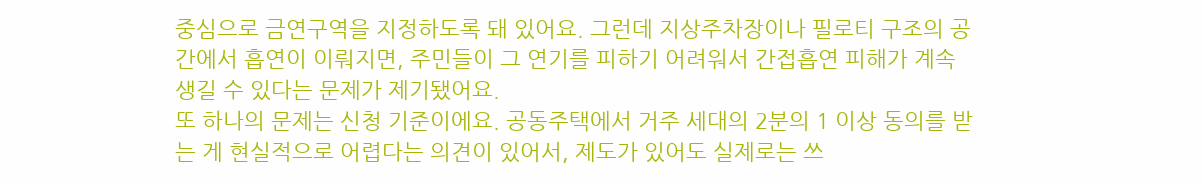중심으로 금연구역을 지정하도록 돼 있어요. 그런데 지상주차장이나 필로티 구조의 공간에서 흡연이 이뤄지면, 주민들이 그 연기를 피하기 어려워서 간접흡연 피해가 계속 생길 수 있다는 문제가 제기됐어요.
또 하나의 문제는 신청 기준이에요. 공동주택에서 거주 세대의 2분의 1 이상 동의를 받는 게 현실적으로 어렵다는 의견이 있어서, 제도가 있어도 실제로는 쓰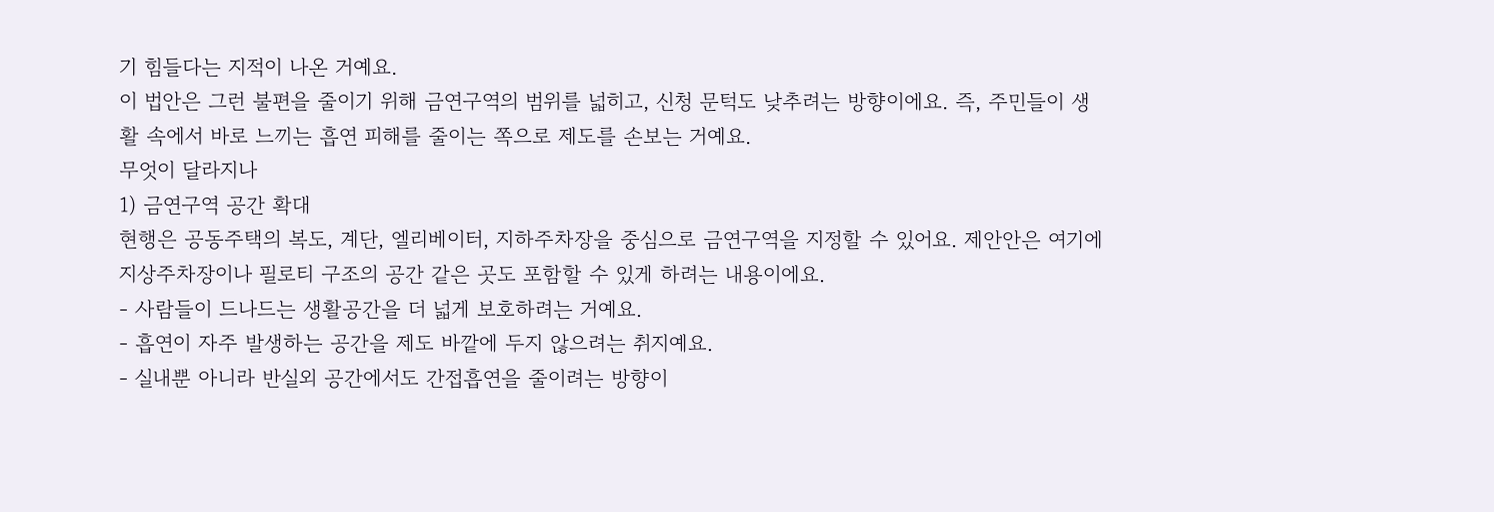기 힘들다는 지적이 나온 거예요.
이 법안은 그런 불편을 줄이기 위해 금연구역의 범위를 넓히고, 신청 문턱도 낮추려는 방향이에요. 즉, 주민들이 생활 속에서 바로 느끼는 흡연 피해를 줄이는 쪽으로 제도를 손보는 거예요.
무엇이 달라지나
1) 금연구역 공간 확대
현행은 공동주택의 복도, 계단, 엘리베이터, 지하주차장을 중심으로 금연구역을 지정할 수 있어요. 제안안은 여기에 지상주차장이나 필로티 구조의 공간 같은 곳도 포함할 수 있게 하려는 내용이에요.
- 사람들이 드나드는 생활공간을 더 넓게 보호하려는 거예요.
- 흡연이 자주 발생하는 공간을 제도 바깥에 두지 않으려는 취지예요.
- 실내뿐 아니라 반실외 공간에서도 간접흡연을 줄이려는 방향이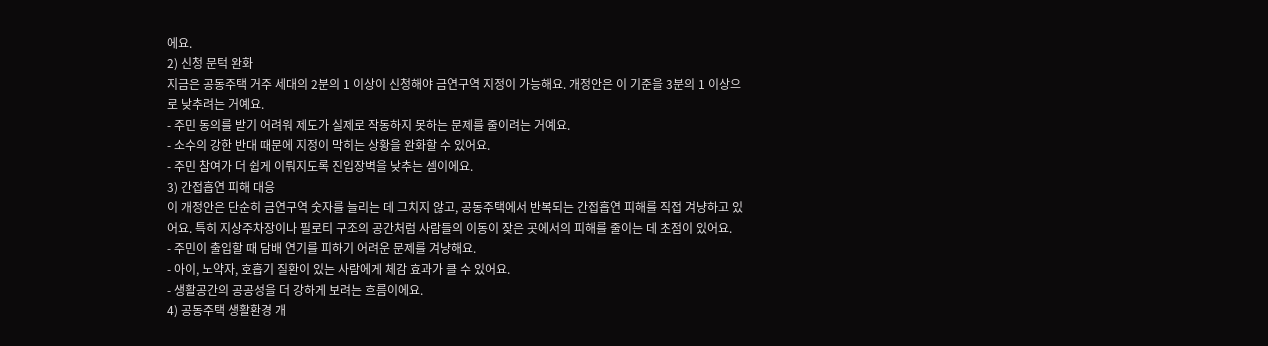에요.
2) 신청 문턱 완화
지금은 공동주택 거주 세대의 2분의 1 이상이 신청해야 금연구역 지정이 가능해요. 개정안은 이 기준을 3분의 1 이상으로 낮추려는 거예요.
- 주민 동의를 받기 어려워 제도가 실제로 작동하지 못하는 문제를 줄이려는 거예요.
- 소수의 강한 반대 때문에 지정이 막히는 상황을 완화할 수 있어요.
- 주민 참여가 더 쉽게 이뤄지도록 진입장벽을 낮추는 셈이에요.
3) 간접흡연 피해 대응
이 개정안은 단순히 금연구역 숫자를 늘리는 데 그치지 않고, 공동주택에서 반복되는 간접흡연 피해를 직접 겨냥하고 있어요. 특히 지상주차장이나 필로티 구조의 공간처럼 사람들의 이동이 잦은 곳에서의 피해를 줄이는 데 초점이 있어요.
- 주민이 출입할 때 담배 연기를 피하기 어려운 문제를 겨냥해요.
- 아이, 노약자, 호흡기 질환이 있는 사람에게 체감 효과가 클 수 있어요.
- 생활공간의 공공성을 더 강하게 보려는 흐름이에요.
4) 공동주택 생활환경 개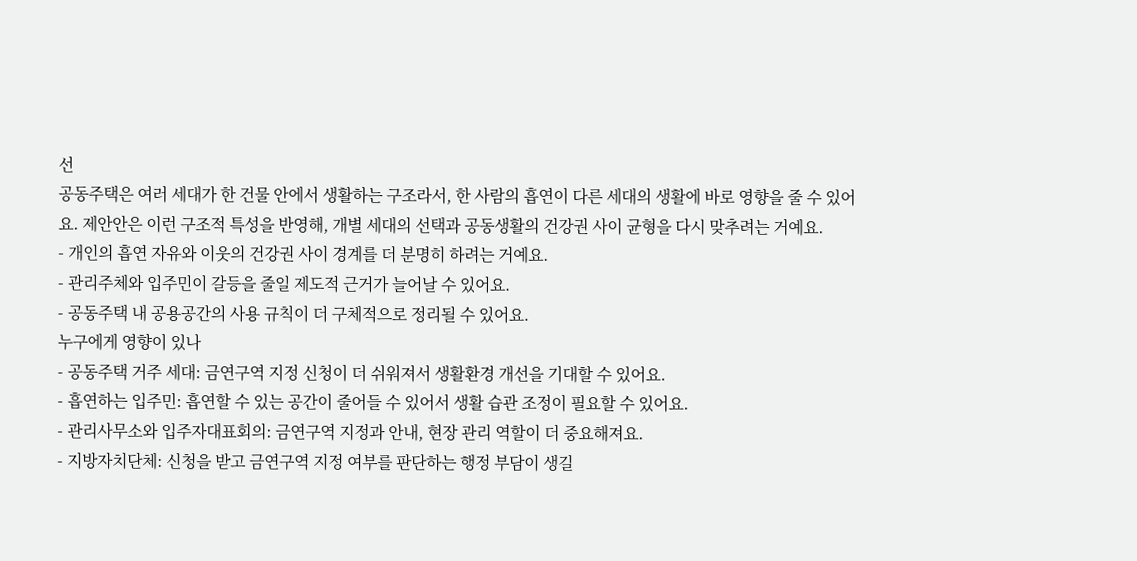선
공동주택은 여러 세대가 한 건물 안에서 생활하는 구조라서, 한 사람의 흡연이 다른 세대의 생활에 바로 영향을 줄 수 있어요. 제안안은 이런 구조적 특성을 반영해, 개별 세대의 선택과 공동생활의 건강권 사이 균형을 다시 맞추려는 거예요.
- 개인의 흡연 자유와 이웃의 건강권 사이 경계를 더 분명히 하려는 거예요.
- 관리주체와 입주민이 갈등을 줄일 제도적 근거가 늘어날 수 있어요.
- 공동주택 내 공용공간의 사용 규칙이 더 구체적으로 정리될 수 있어요.
누구에게 영향이 있나
- 공동주택 거주 세대: 금연구역 지정 신청이 더 쉬워져서 생활환경 개선을 기대할 수 있어요.
- 흡연하는 입주민: 흡연할 수 있는 공간이 줄어들 수 있어서 생활 습관 조정이 필요할 수 있어요.
- 관리사무소와 입주자대표회의: 금연구역 지정과 안내, 현장 관리 역할이 더 중요해져요.
- 지방자치단체: 신청을 받고 금연구역 지정 여부를 판단하는 행정 부담이 생길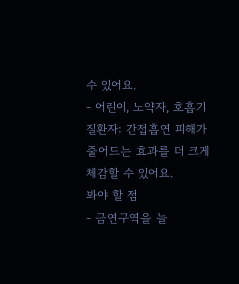수 있어요.
- 어린이, 노약자, 호흡기 질환자: 간접흡연 피해가 줄어드는 효과를 더 크게 체감할 수 있어요.
봐야 할 점
- 금연구역을 늘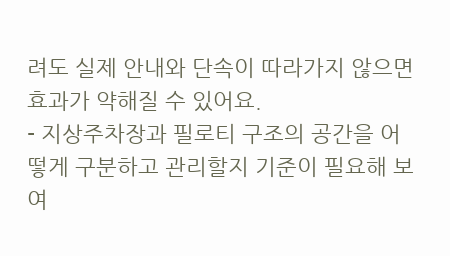려도 실제 안내와 단속이 따라가지 않으면 효과가 약해질 수 있어요.
- 지상주차장과 필로티 구조의 공간을 어떻게 구분하고 관리할지 기준이 필요해 보여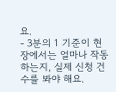요.
- 3분의 1 기준이 현장에서는 얼마나 작동하는지, 실제 신청 건수를 봐야 해요.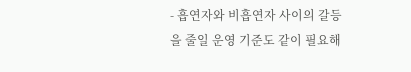- 흡연자와 비흡연자 사이의 갈등을 줄일 운영 기준도 같이 필요해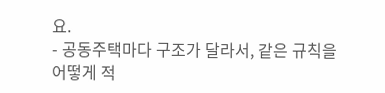요.
- 공동주택마다 구조가 달라서, 같은 규칙을 어떻게 적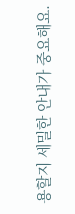용할지 세밀한 안내가 중요해요.